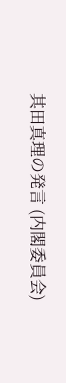其田真理の発言 (内閣委員会)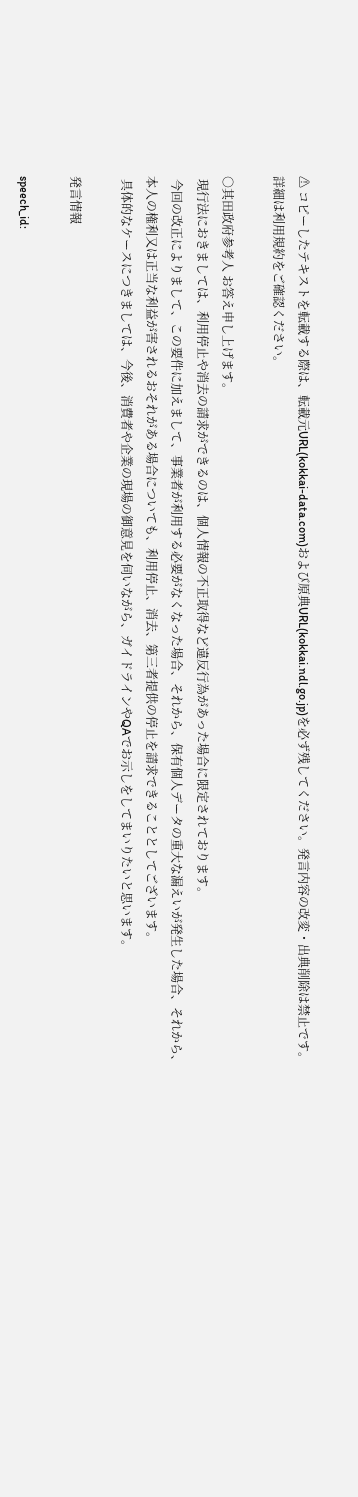⚠ コピーしたテキストを転載する際は、転載元URL(kokkai-data.com)および原典URL(kokkai.ndl.go.jp)を必ず残してください。発言内容の改変・出典削除は禁止です。 詳細は利用規約をご確認ください。

○其田政府参考人 お答え申し上げます。
 現行法におきましては、利用停止や消去の請求ができるのは、個人情報の不正取得など違反行為があった場合に限定されております。
 今回の改正によりまして、この要件に加えまして、事業者が利用する必要がなくなった場合、それから、保有個人データの重大な漏えいが発生した場合、それから、本人の権利又は正当な利益が害されるおそれがある場合についても、利用停止、消去、第三者提供の停止を請求できることとしてございます。
 具体的なケースにつきましては、今後、消費者や企業の現場の御意見を伺いながら、ガイドラインやQAでお示しをしてまいりたいと思います。

発言情報

speech_id: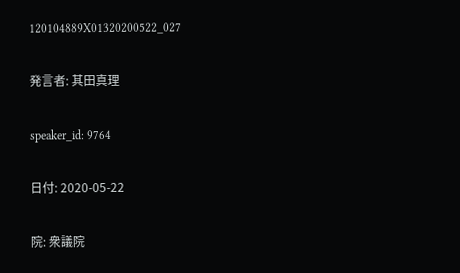120104889X01320200522_027

発言者: 其田真理

speaker_id: 9764

日付: 2020-05-22

院: 衆議院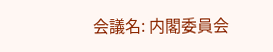会議名: 内閣委員会